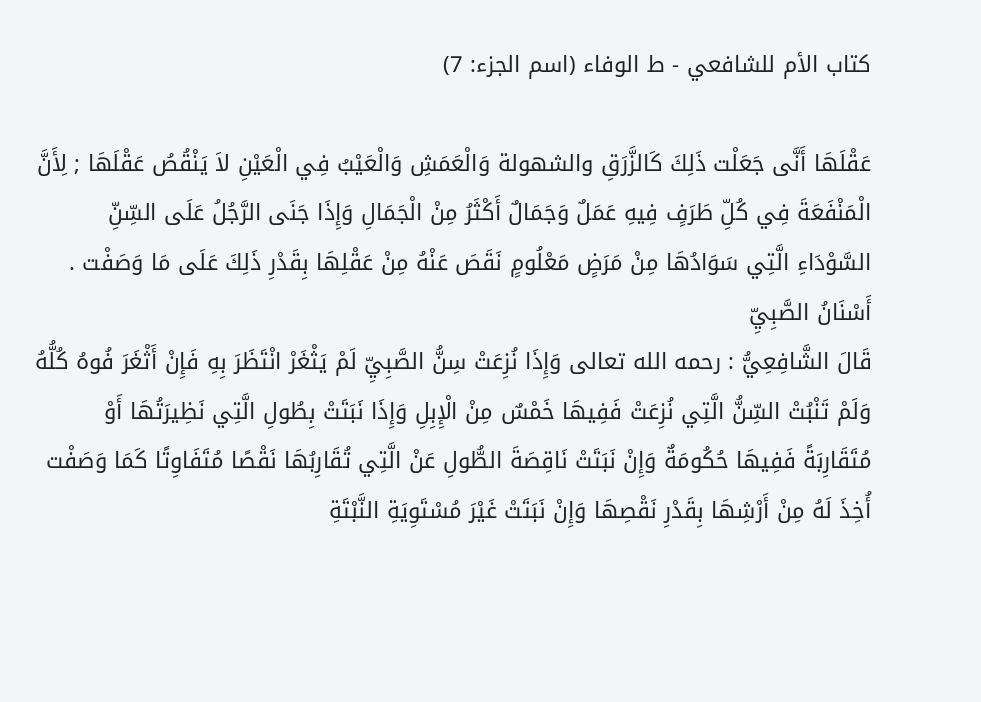كتاب الأم للشافعي - ط الوفاء (اسم الجزء: 7)

عَقْلَهَا أَنَّى جَعَلْت ذَلِكَ كَالزَّرَقِ والشهولة وَالْعَمَشِ وَالْعَيْبُ فِي الْعَيْنِ لاَ يَنْقُصُ عَقْلَهَا ; لِأَنَّ الْمَنْفَعَةَ فِي كُلِّ طَرَفٍ فِيهِ عَمَلٌ وَجَمَالٌ أَكْثَرُ مِنْ الْجَمَالِ وَإِذَا جَنَى الرَّجُلُ عَلَى السِّنِّ السَّوْدَاءِ الَّتِي سَوَادُهَا مِنْ مَرَضٍ مَعْلُومٍ نَقَصَ عَنْهُ مِنْ عَقْلِهَا بِقَدْرِ ذَلِكَ عَلَى مَا وَصَفْت .
أَسْنَانُ الصَّبِيِّ
قَالَ الشَّافِعِيُّ : رحمه الله تعالى وَإِذَا نُزِعَتْ سِنُّ الصَّبِيِّ لَمْ يَثْغَرْ انْتَظَرَ بِهِ فَإِنْ أَثْغَرَ فُوهُ كُلُّهُ وَلَمْ تَنْبُتْ السِّنُّ الَّتِي نُزِعَتْ فَفِيهَا خَمْسٌ مِنْ الْإِبِلِ وَإِذَا نَبَتَتْ بِطُولِ الَّتِي نَظِيرَتُهَا أَوْ مُتَقَارِبَةً فَفِيهَا حُكُومَةٌ وَإِنْ نَبَتَتْ نَاقِصَةَ الطُّولِ عَنْ الَّتِي تُقَارِبُهَا نَقْصًا مُتَفَاوِتًا كَمَا وَصَفْت أُخِذَ لَهُ مِنْ أَرْشِهَا بِقَدْرِ نَقْصِهَا وَإِنْ نَبَتَتْ غَيْرَ مُسْتَوِيَةِ النَّبْتَةِ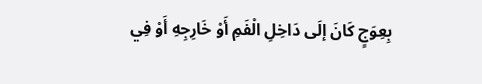بِعِوَجٍ كَانَ إلَى دَاخِلِ الْفَمِ أَوْ خَارِجِهِ أَوْ فِي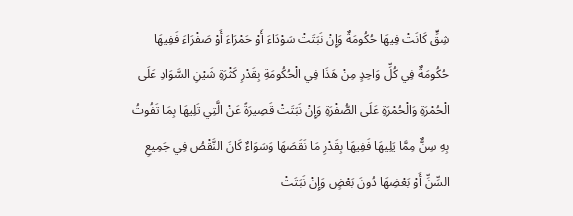شِقٍّ كَانَتْ فِيهَا حُكُومَةٌ وَإِنْ نَبَتَتْ سَوْدَاءَ أَوْ حَمْرَاءَ أَوْ صَفْرَاءَ فَفِيهَا حُكُومَةٌ فِي كُلِّ وَاحِدٍ مِنْ هَذَا فِي الْحُكُومَةِ بِقَدْرِ كَثْرَةِ شَيْنِ السَّوَادِ عَلَى الْحُمْرَةِ وَالْحُمْرَةِ عَلَى الصُّفْرَةِ وَإِنْ نَبَتَتْ قَصِيرَةً عَنْ الَّتِي تَلِيهَا بِمَا تَفُوتُ بِهِ سِنٌّ مِمَّا يَلِيهَا فَفِيهَا بِقَدْرِ مَا نَقَصَهَا وَسَوَاءٌ كَانَ النَّقْصُ فِي جَمِيعِ السِّنِّ أَوْ بَعْضِهَا دُونَ بَعْضٍ وَإِنْ نَبَتَتْ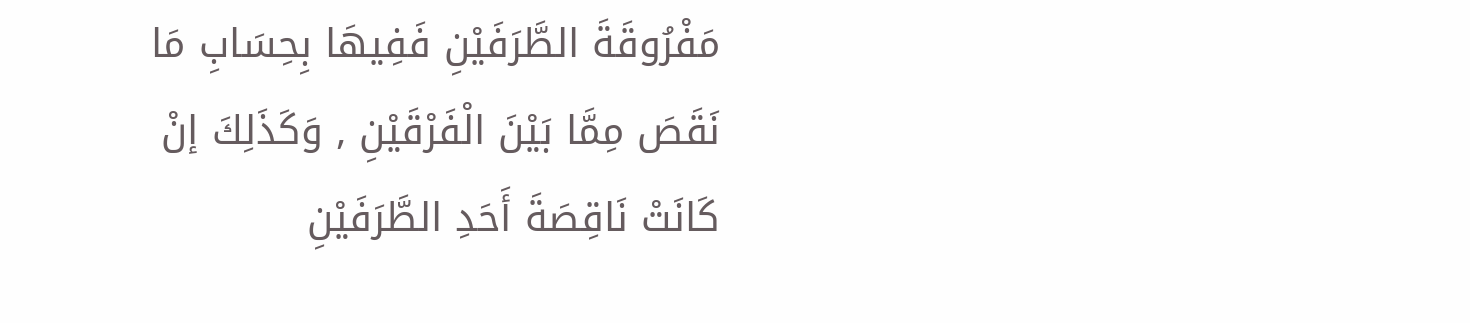مَفْرُوقَةَ الطَّرَفَيْنِ فَفِيهَا بِحِسَابِ مَا نَقَصَ مِمَّا بَيْنَ الْفَرْقَيْنِ , وَكَذَلِكَ إنْ كَانَتْ نَاقِصَةَ أَحَدِ الطَّرَفَيْنِ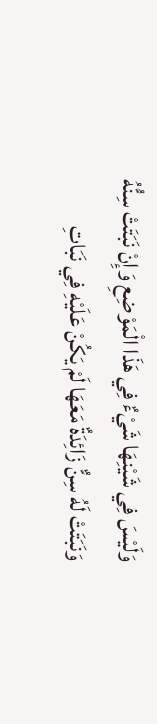وَلَيْسَ فِي شَيْنِهَا شَيْءٌ فِي هَذَا الْمَوْضِعِ وَإِنْ نَبَتَتْ سِنُّهُ وَنَبَتَتْ لَهُ سِنٌّ زَائِدَةٌ مَعَهَا لَمْ يَكُنْ عَلَيْهِ فِي نَبَاتِ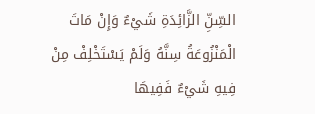السِّنِّ الزَّائِدَةِ شَيْءٌ وَإِنْ مَاتَ الْمَنْزُوعَةُ سِنَّهُ وَلَمْ يَسْتَخْلِفْ مِنْ فِيهِ شَيْءٌ فَفِيهَا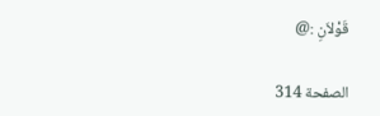قَوْلاَنِ :@

الصفحة 314